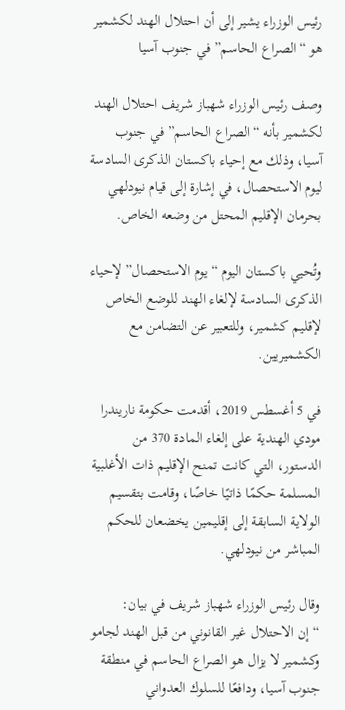رئيس الوزراء يشير إلى أن احتلال الهند لكشمير هو “الصراع الحاسم” في جنوب آسيا

وصف رئيس الوزراء شهباز شريف احتلال الهند لكشمير بأنه “الصراع الحاسم” في جنوب آسيا، وذلك مع إحياء باكستان الذكرى السادسة ليوم الاستحصال، في إشارة إلى قيام نيودلهي بحرمان الإقليم المحتل من وضعه الخاص.

وتُحيي باكستان اليوم “يوم الاستحصال” لإحياء الذكرى السادسة لإلغاء الهند للوضع الخاص لإقليم كشمير، وللتعبير عن التضامن مع الكشميريين.

في 5 أغسطس 2019، أقدمت حكومة ناريندرا مودي الهندية على إلغاء المادة 370 من الدستور، التي كانت تمنح الإقليم ذات الأغلبية المسلمة حكمًا ذاتيًا خاصًا، وقامت بتقسيم الولاية السابقة إلى إقليمين يخضعان للحكم المباشر من نيودلهي.

وقال رئيس الوزراء شهباز شريف في بيان:
“إن الاحتلال غير القانوني من قبل الهند لجامو وكشمير لا يزال هو الصراع الحاسم في منطقة جنوب آسيا، ودافعًا للسلوك العدواني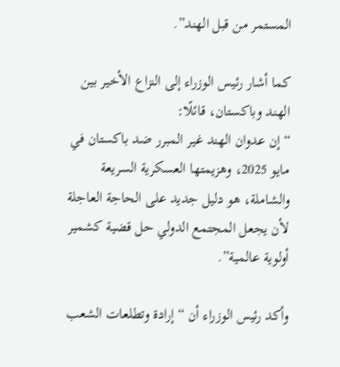المستمر من قبل الهند”.

كما أشار رئيس الوزراء إلى النزاع الأخير بين الهند وباكستان، قائلًا:
“إن عدوان الهند غير المبرر ضد باكستان في مايو 2025، وهزيمتها العسكرية السريعة والشاملة، هو دليل جديد على الحاجة العاجلة لأن يجعل المجتمع الدولي حل قضية كشمير أولوية عالمية”.

وأكد رئيس الوزراء أن “إرادة وتطلعات الشعب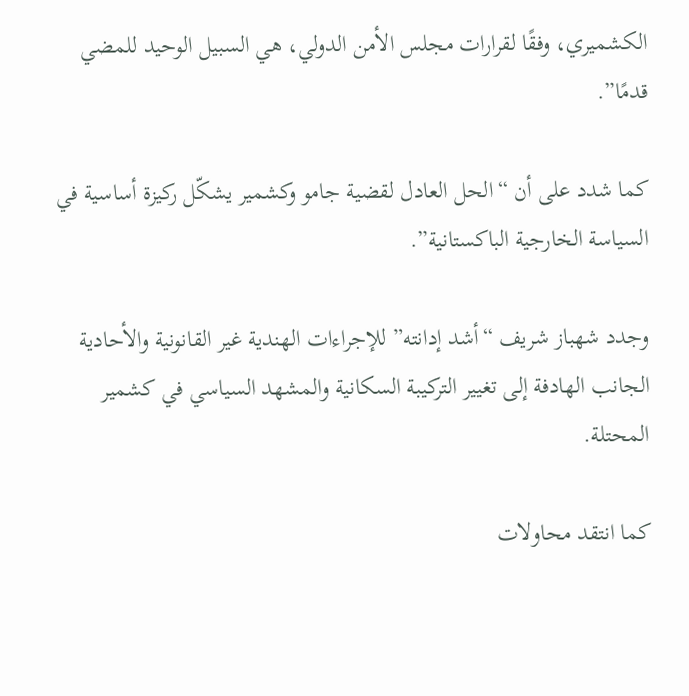الكشميري، وفقًا لقرارات مجلس الأمن الدولي، هي السبيل الوحيد للمضي قدمًا”.

كما شدد على أن “الحل العادل لقضية جامو وكشمير يشكّل ركيزة أساسية في السياسة الخارجية الباكستانية”.

وجدد شهباز شريف “أشد إدانته” للإجراءات الهندية غير القانونية والأحادية الجانب الهادفة إلى تغيير التركيبة السكانية والمشهد السياسي في كشمير المحتلة.

كما انتقد محاولات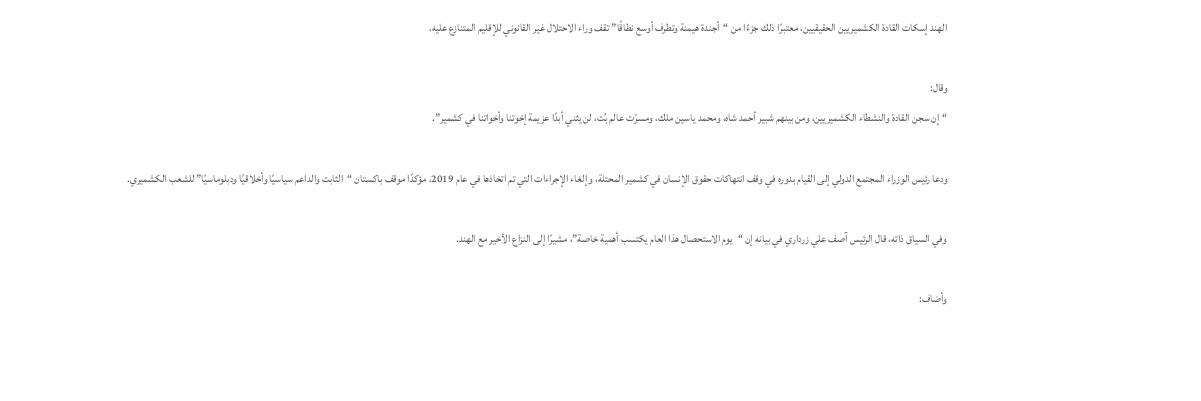الهند إسكات القادة الكشميريين الحقيقيين، معتبرًا ذلك جزءًا من “أجندة هيمنة وتطرف أوسع نطاقًا” تقف وراء الاحتلال غير القانوني للإقليم المتنازع عليه.

وقال:
“إن سجن القادة والنشطاء الكشميريين، ومن بينهم شبير أحمد شاه، ومحمد ياسين ملك، ومسرّت عالم بُت، لن يثني أبدًا عزيمة إخوتنا وأخواتنا في كشمير”.

ودعا رئيس الوزراء المجتمع الدولي إلى القيام بدوره في وقف انتهاكات حقوق الإنسان في كشمير المحتلة، وإلغاء الإجراءات التي تم اتخاذها في عام 2019، مؤكدًا موقف باكستان “الثابت والداعم سياسيًا وأخلاقيًا ودبلوماسيًا” للشعب الكشميري.

وفي السياق ذاته، قال الرئيس آصف علي زرداري في بيانه إن “يوم الاستحصال هذا العام يكتسب أهمية خاصة”، مشيرًا إلى النزاع الأخير مع الهند.

وأضاف: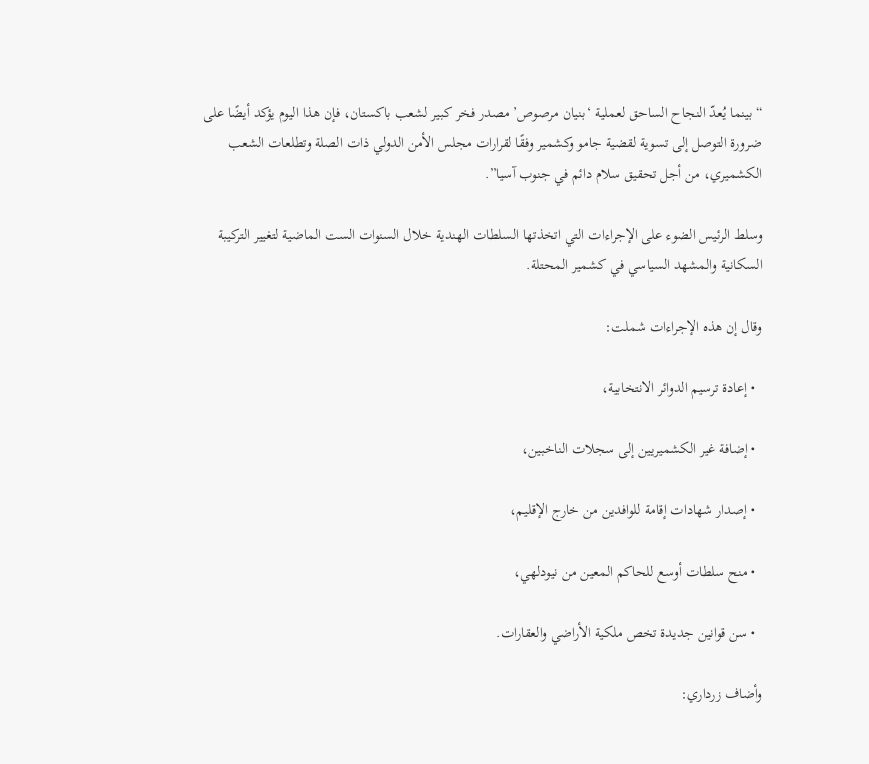“بينما يُعدّ النجاح الساحق لعملية ‘بنيان مرصوص’ مصدر فخر كبير لشعب باكستان، فإن هذا اليوم يؤكد أيضًا على ضرورة التوصل إلى تسوية لقضية جامو وكشمير وفقًا لقرارات مجلس الأمن الدولي ذات الصلة وتطلعات الشعب الكشميري، من أجل تحقيق سلام دائم في جنوب آسيا”.

وسلط الرئيس الضوء على الإجراءات التي اتخذتها السلطات الهندية خلال السنوات الست الماضية لتغيير التركيبة السكانية والمشهد السياسي في كشمير المحتلة.

وقال إن هذه الإجراءات شملت:

  • إعادة ترسيم الدوائر الانتخابية،

  • إضافة غير الكشميريين إلى سجلات الناخبين،

  • إصدار شهادات إقامة للوافدين من خارج الإقليم،

  • منح سلطات أوسع للحاكم المعين من نيودلهي،

  • سن قوانين جديدة تخص ملكية الأراضي والعقارات.

وأضاف زرداري: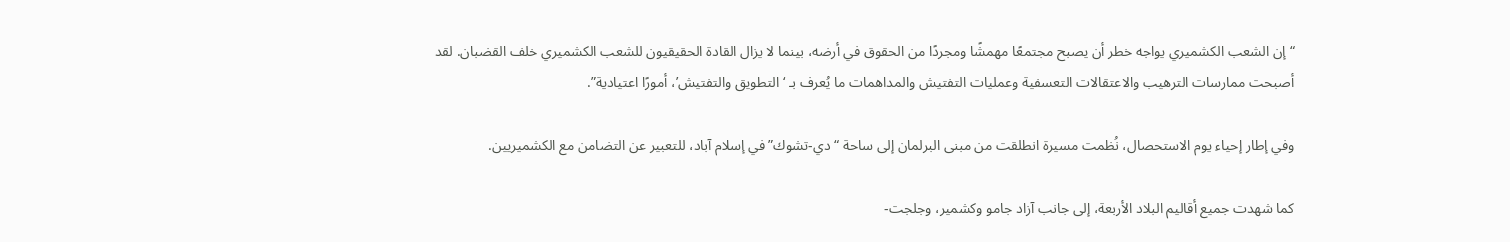“إن الشعب الكشميري يواجه خطر أن يصبح مجتمعًا مهمشًا ومجردًا من الحقوق في أرضه، بينما لا يزال القادة الحقيقيون للشعب الكشميري خلف القضبان. لقد أصبحت ممارسات الترهيب والاعتقالات التعسفية وعمليات التفتيش والمداهمات ما يُعرف بـ ‘التطويق والتفتيش’، أمورًا اعتيادية”.

وفي إطار إحياء يوم الاستحصال، نُظمت مسيرة انطلقت من مبنى البرلمان إلى ساحة “دي-تشوك” في إسلام آباد، للتعبير عن التضامن مع الكشميريين.

كما شهدت جميع أقاليم البلاد الأربعة، إلى جانب آزاد جامو وكشمير، وجلجت-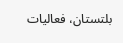بلتستان، فعاليات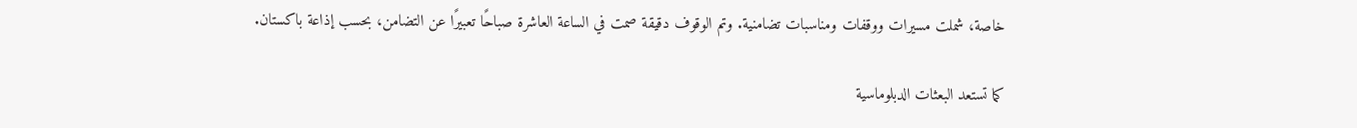خاصة، شملت مسيرات ووقفات ومناسبات تضامنية. وتم الوقوف دقيقة صمت في الساعة العاشرة صباحًا تعبيرًا عن التضامن، بحسب إذاعة باكستان.

كما تستعد البعثات الدبلوماسية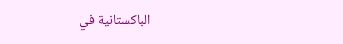الباكستانية في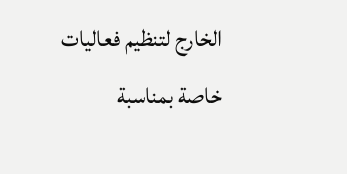الخارج لتنظيم فعاليات خاصة بمناسبة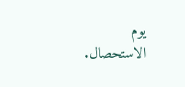يوم الاستحصال.